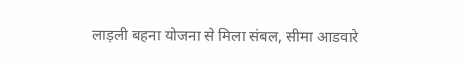लाड़ली बहना योजना से मिला संबल, सीमा आडवारे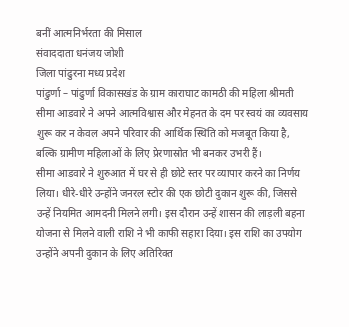बनीं आत्मनिर्भरता की मिसाल
संवाददाता धनंजय जोशी
जिला पांढुरना मध्य प्रदेश
पांढुर्णा – पांढुर्णा विकासखंड के ग्राम काराघाट कामठी की महिला श्रीमती सीमा आडवारे ने अपने आत्मविश्वास और मेहनत के दम पर स्वयं का व्यवसाय शुरू कर न केवल अपने परिवार की आर्थिक स्थिति को मजबूत किया है, बल्कि ग्रामीण महिलाओं के लिए प्रेरणास्रोत भी बनकर उभरी हैं।
सीमा आडवारे ने शुरुआत में घर से ही छोटे स्तर पर व्यापार करने का निर्णय लिया। धीरे-धीरे उन्होंने जनरल स्टोर की एक छोटी दुकान शुरू की, जिससे उन्हें नियमित आमदनी मिलने लगी। इस दौरान उन्हें शासन की लाड़ली बहना योजना से मिलने वाली राशि ने भी काफी सहारा दिया। इस राशि का उपयोग उन्होंने अपनी दुकान के लिए अतिरिक्त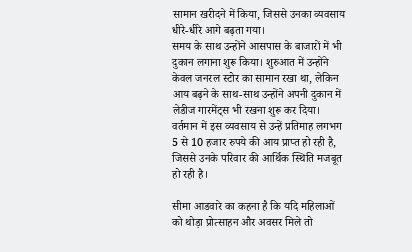सामान खरीदने में किया, जिससे उनका व्यवसाय धीरे-धीरे आगे बढ़ता गया।
समय के साथ उन्होंने आसपास के बाजारों में भी दुकान लगाना शुरू किया। शुरुआत में उन्होंने केवल जनरल स्टोर का सामान रखा था, लेकिन आय बढ़ने के साथ-साथ उन्होंने अपनी दुकान में लेडीज गारमेंट्स भी रखना शुरू कर दिया। वर्तमान में इस व्यवसाय से उन्हें प्रतिमाह लगभग 5 से 10 हजार रुपये की आय प्राप्त हो रही है, जिससे उनके परिवार की आर्थिक स्थिति मजबूत हो रही है।

सीमा आडवारे का कहना है कि यदि महिलाओं को थोड़ा प्रोत्साहन और अवसर मिले तो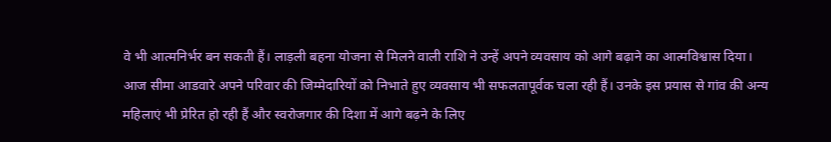वे भी आत्मनिर्भर बन सकती हैं। लाड़ली बहना योजना से मिलने वाली राशि ने उन्हें अपने व्यवसाय को आगे बढ़ाने का आत्मविश्वास दिया।
आज सीमा आडवारे अपने परिवार की जिम्मेदारियों को निभाते हुए व्यवसाय भी सफलतापूर्वक चला रही हैं। उनके इस प्रयास से गांव की अन्य महिलाएं भी प्रेरित हो रही हैं और स्वरोजगार की दिशा में आगे बढ़ने के लिए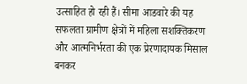उत्साहित हो रही हैं। सीमा आडवारे की यह सफलता ग्रामीण क्षेत्रों में महिला सशक्तिकरण और आत्मनिर्भरता की एक प्रेरणादायक मिसाल बनकर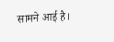सामने आई है।